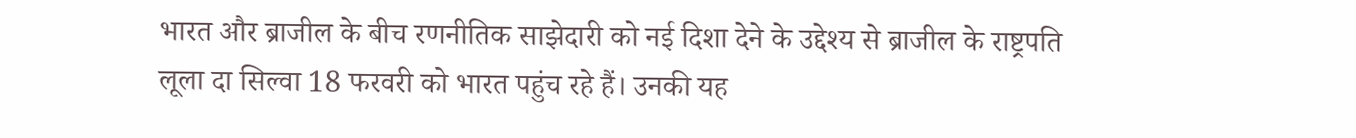भारत और ब्राजील के बीच रणनीतिक साझेदारी को नई दिशा देने के उद्देश्य से ब्राजील के राष्ट्रपति लूला दा सिल्वा 18 फरवरी को भारत पहुंच रहे हैं। उनकी यह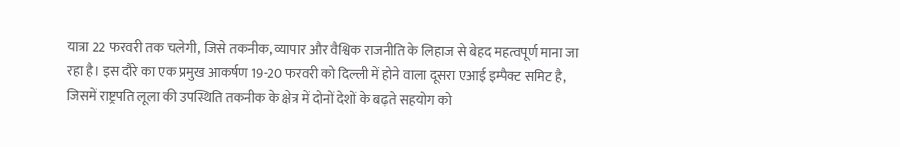यात्रा 22 फरवरी तक चलेगी, जिसे तकनीक, व्यापार और वैश्विक राजनीति के लिहाज से बेहद महत्वपूर्ण माना जा रहा है। इस दौरे का एक प्रमुख आकर्षण 19-20 फरवरी को दिल्ली में होने वाला दूसरा एआई इम्पैक्ट समिट है, जिसमें राष्ट्रपति लूला की उपस्थिति तकनीक के क्षेत्र में दोनों देशों के बढ़ते सहयोग को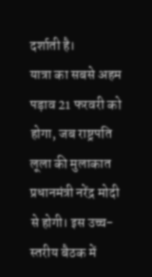दर्शाती है।
यात्रा का सबसे अहम पड़ाव 21 फरवरी को होगा, जब राष्ट्रपति लूला की मुलाकात प्रधानमंत्री नरेंद्र मोदी से होगी। इस उच्च-स्तरीय बैठक में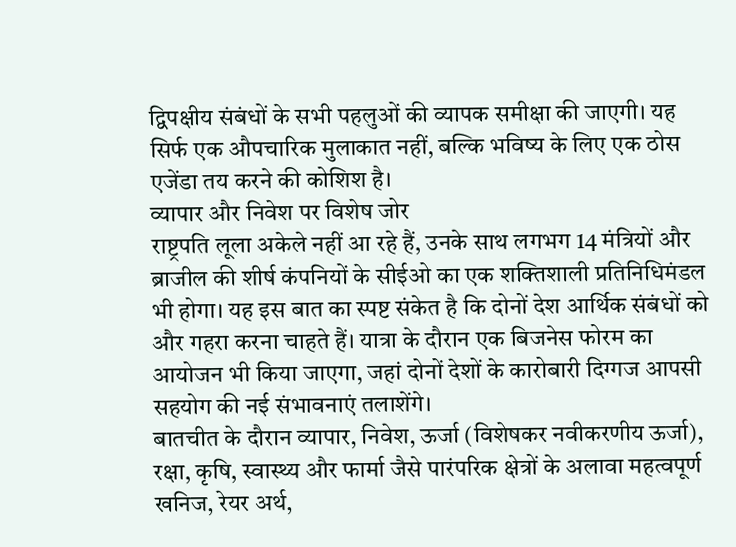द्विपक्षीय संबंधों के सभी पहलुओं की व्यापक समीक्षा की जाएगी। यह सिर्फ एक औपचारिक मुलाकात नहीं, बल्कि भविष्य के लिए एक ठोस एजेंडा तय करने की कोशिश है।
व्यापार और निवेश पर विशेष जोर
राष्ट्रपति लूला अकेले नहीं आ रहे हैं, उनके साथ लगभग 14 मंत्रियों और ब्राजील की शीर्ष कंपनियों के सीईओ का एक शक्तिशाली प्रतिनिधिमंडल भी होगा। यह इस बात का स्पष्ट संकेत है कि दोनों देश आर्थिक संबंधों को और गहरा करना चाहते हैं। यात्रा के दौरान एक बिजनेस फोरम का आयोजन भी किया जाएगा, जहां दोनों देशों के कारोबारी दिग्गज आपसी सहयोग की नई संभावनाएं तलाशेंगे।
बातचीत के दौरान व्यापार, निवेश, ऊर्जा (विशेषकर नवीकरणीय ऊर्जा), रक्षा, कृषि, स्वास्थ्य और फार्मा जैसे पारंपरिक क्षेत्रों के अलावा महत्वपूर्ण खनिज, रेयर अर्थ,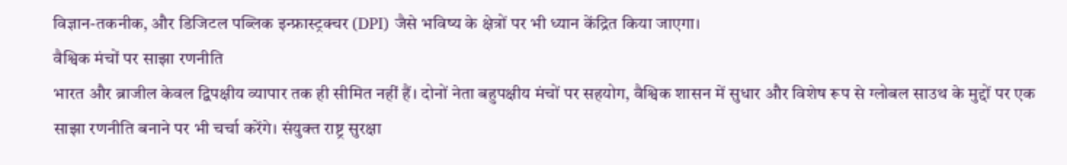विज्ञान-तकनीक, और डिजिटल पब्लिक इन्फ्रास्ट्रक्चर (DPI) जैसे भविष्य के क्षेत्रों पर भी ध्यान केंद्रित किया जाएगा।
वैश्विक मंचों पर साझा रणनीति
भारत और ब्राजील केवल द्विपक्षीय व्यापार तक ही सीमित नहीं हैं। दोनों नेता बहुपक्षीय मंचों पर सहयोग, वैश्विक शासन में सुधार और विशेष रूप से ग्लोबल साउथ के मुद्दों पर एक साझा रणनीति बनाने पर भी चर्चा करेंगे। संयुक्त राष्ट्र सुरक्षा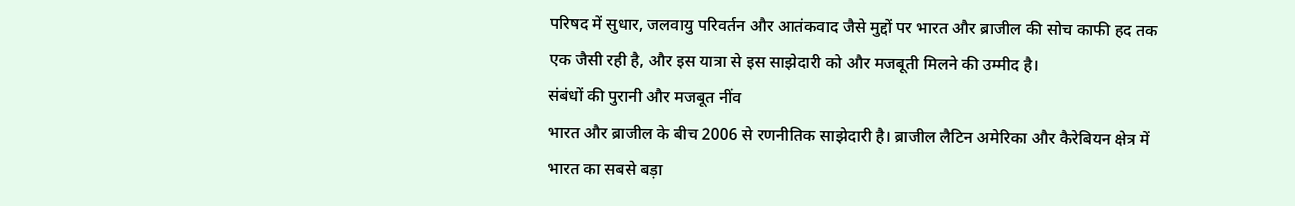परिषद में सुधार, जलवायु परिवर्तन और आतंकवाद जैसे मुद्दों पर भारत और ब्राजील की सोच काफी हद तक एक जैसी रही है, और इस यात्रा से इस साझेदारी को और मजबूती मिलने की उम्मीद है।
संबंधों की पुरानी और मजबूत नींव
भारत और ब्राजील के बीच 2006 से रणनीतिक साझेदारी है। ब्राजील लैटिन अमेरिका और कैरेबियन क्षेत्र में भारत का सबसे बड़ा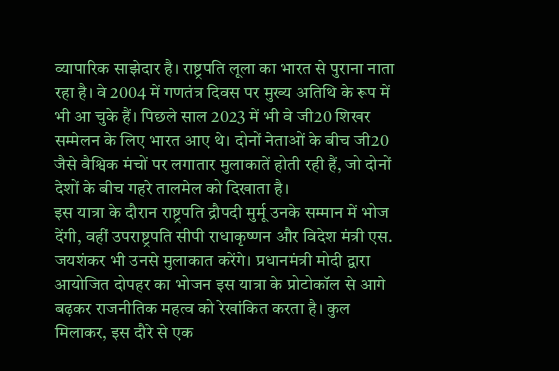व्यापारिक साझेदार है। राष्ट्रपति लूला का भारत से पुराना नाता रहा है। वे 2004 में गणतंत्र दिवस पर मुख्य अतिथि के रूप में भी आ चुके हैं। पिछले साल 2023 में भी वे जी20 शिखर सम्मेलन के लिए भारत आए थे। दोनों नेताओं के बीच जी20 जैसे वैश्विक मंचों पर लगातार मुलाकातें होती रही हैं, जो दोनों देशों के बीच गहरे तालमेल को दिखाता है।
इस यात्रा के दौरान राष्ट्रपति द्रौपदी मुर्मू उनके सम्मान में भोज देंगी, वहीं उपराष्ट्रपति सीपी राधाकृष्णन और विदेश मंत्री एस. जयशंकर भी उनसे मुलाकात करेंगे। प्रधानमंत्री मोदी द्वारा आयोजित दोपहर का भोजन इस यात्रा के प्रोटोकॉल से आगे बढ़कर राजनीतिक महत्व को रेखांकित करता है। कुल मिलाकर, इस दौरे से एक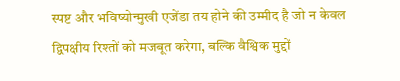स्पष्ट और भविष्योन्मुखी एजेंडा तय होने की उम्मीद है जो न केवल द्विपक्षीय रिश्तों को मजबूत करेगा, बल्कि वैश्विक मुद्दों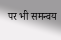पर भी समन्वय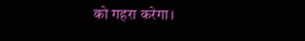को गहरा करेगा।